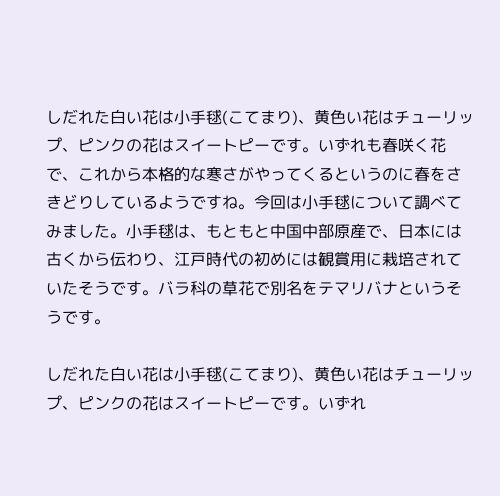しだれた白い花は小手毬(こてまり)、黄色い花はチューリップ、ピンクの花はスイートピーです。いずれも春咲く花で、これから本格的な寒さがやってくるというのに春をさきどりしているようですね。今回は小手毬について調べてみました。小手毬は、もともと中国中部原産で、日本には古くから伝わり、江戸時代の初めには観賞用に栽培されていたそうです。バラ科の草花で別名をテマリバナというそうです。

しだれた白い花は小手毬(こてまり)、黄色い花はチューリップ、ピンクの花はスイートピーです。いずれ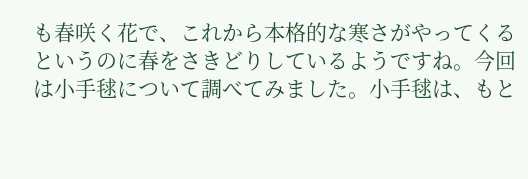も春咲く花で、これから本格的な寒さがやってくるというのに春をさきどりしているようですね。今回は小手毬について調べてみました。小手毬は、もと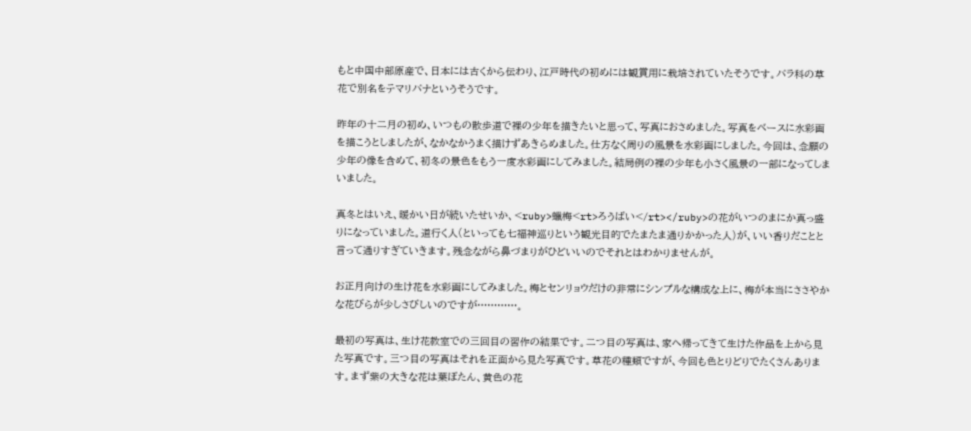もと中国中部原産で、日本には古くから伝わり、江戸時代の初めには観賞用に栽培されていたそうです。バラ科の草花で別名をテマリバナというそうです。

昨年の十二月の初め、いつもの散歩道で裸の少年を描きたいと思って、写真におさめました。写真をベースに水彩画を描こうとしましたが、なかなかうまく描けずあきらめました。仕方なく周りの風景を水彩画にしました。今回は、念願の少年の像を含めて、初冬の景色をもう一度水彩画にしてみました。結局例の裸の少年も小さく風景の一部になってしまいました。

真冬とはいえ、暖かい日が続いたせいか、<ruby>蠟梅<rt>ろうばい</rt></ruby>の花がいつのまにか真っ盛りになっていました。道行く人(といっても七福神巡りという観光目的でたまたま通りかかった人)が、いい香りだことと言って通りすぎていきます。残念ながら鼻づまりがひどいいのでそれとはわかりませんが。

お正月向けの生け花を水彩画にしてみました。梅とセンリョウだけの非常にシンプルな構成な上に、梅が本当にささやかな花びらが少しさびしいのですが…………。

最初の写真は、生け花教室での三回目の習作の結果です。二つ目の写真は、家へ帰ってきて生けた作品を上から見た写真です。三つ目の写真はそれを正面から見た写真です。草花の種類ですが、今回も色とりどりでたくさんあります。まず紫の大きな花は葉ぼたん、黄色の花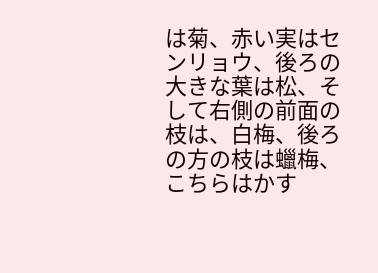は菊、赤い実はセンリョウ、後ろの大きな葉は松、そして右側の前面の枝は、白梅、後ろの方の枝は蠟梅、こちらはかす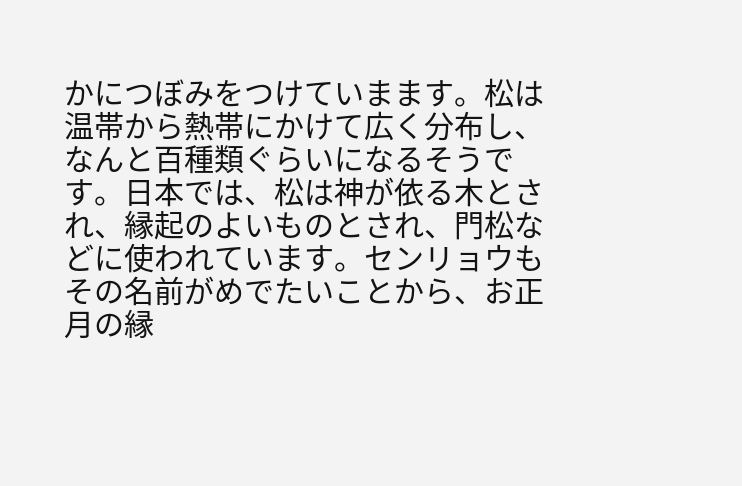かにつぼみをつけていまます。松は温帯から熱帯にかけて広く分布し、なんと百種類ぐらいになるそうです。日本では、松は神が依る木とされ、縁起のよいものとされ、門松などに使われています。センリョウもその名前がめでたいことから、お正月の縁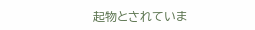起物とされていま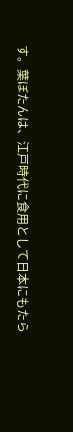す。葉ぼたんは、江戸時代に食用として日本にもたら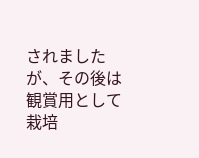されましたが、その後は観賞用として栽培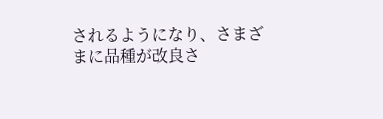されるようになり、さまざまに品種が改良さ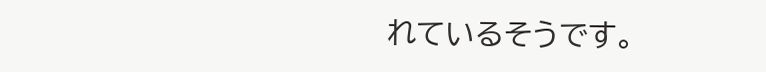れているそうです。